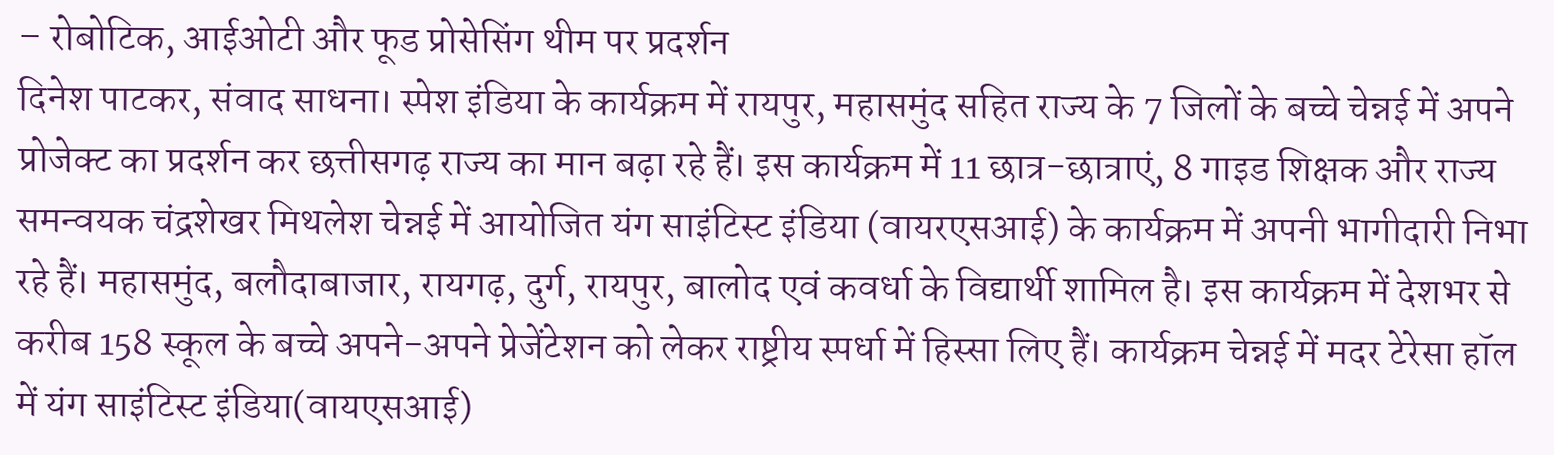– रोबोटिक, आईओटी और फूड प्रोसेसिंग थीम पर प्रदर्शन
दिनेश पाटकर, संवाद साधना। स्पेश इंडिया के कार्यक्रम में रायपुर, महासमुंद सहित राज्य के 7 जिलों के बच्चे चेन्नई में अपने प्रोजेक्ट का प्रदर्शन कर छत्तीसगढ़ राज्य का मान बढ़ा रहे हैं। इस कार्यक्रम में 11 छात्र-छात्राएं, 8 गाइड शिक्षक और राज्य समन्वयक चंद्रशेखर मिथलेश चेन्नई में आयोजित यंग साइंटिस्ट इंडिया (वायरएसआई) के कार्यक्रम में अपनी भागीदारी निभा रहे हैं। महासमुंद, बलौदाबाजार, रायगढ़, दुर्ग, रायपुर, बालोद एवं कवर्धा के विद्यार्थी शामिल है। इस कार्यक्रम में देशभर से करीब 158 स्कूल के बच्चे अपने-अपने प्रेजेंटेशन को लेकर राष्ट्रीय स्पर्धा में हिस्सा लिए हैं। कार्यक्रम चेन्नई में मदर टेरेसा हॉल में यंग साइंटिस्ट इंडिया(वायएसआई)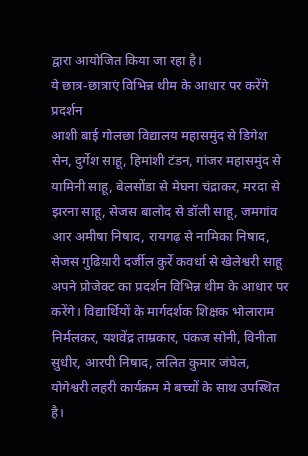द्वारा आयोजित किया जा रहा है।
ये छात्र-छात्राएं विभिन्न थीम के आधार पर करेंगे प्रदर्शन
आशी बाई गोलछा विद्यालय महासमुंद से डिगेश सेन, दुर्गेश साहू, हिमांशी टंडन, गांजर महासमुंद से यामिनी साहू, बेलसोंडा से मेघना चंद्राकर, मरदा से झरना साहू, सेजस बालोद से डॉली साहू, जमगांव आर अमीषा निषाद, रायगढ़ से नामिका निषाद, सेजस गुढिय़ारी दर्जील कुर्रे कवर्धा से खेलेश्वरी साहू अपने प्रोजेक्ट का प्रदर्शन विभिन्न थीम के आधार पर करेंगे। विद्यार्थियों के मार्गदर्शक शिक्षक भोलाराम निर्मलकर, यशवेंद्र ताम्रकार, पंकज सोनी, विनीता सुधीर, आरपी निषाद, ललित कुमार जंघेल, योगेश्वरी लहरी कार्यक्रम मे बच्चों के साथ उपस्थित है।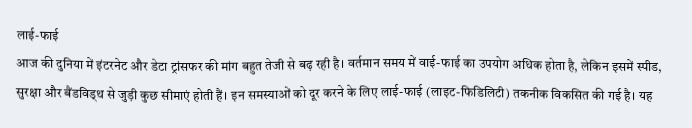लाई-फाई
आज की दुनिया में इंटरनेट और डेटा ट्रांसफर की मांग बहुत तेजी से बढ़ रही है। वर्तमान समय में वाई-फाई का उपयोग अधिक होता है, लेकिन इसमें स्पीड, सुरक्षा और बैंडविड्थ से जुड़ी कुछ सीमाएं होती हैं। इन समस्याओं को दूर करने के लिए लाई-फाई (लाइट-फिडिलिटी) तकनीक विकसित की गई है। यह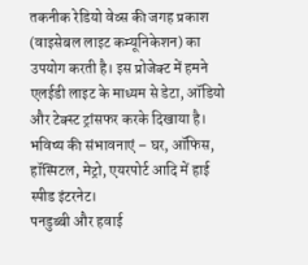तकनीक रेडियो वेव्स की जगह प्रकाश (वाइसेबल लाइट कम्यूनिकेशन) का उपयोग करती है। इस प्रोजेक्ट में हमने एलईडी लाइट के माध्यम से डेटा, ऑडियो और टेक्स्ट ट्रांसफर करके दिखाया है। भविष्य की संभावनाएं – घर, ऑफिस, हॉस्पिटल, मेट्रो, एयरपोर्ट आदि में हाई स्पीड इंटरनेट।
पनडुब्बी और हवाई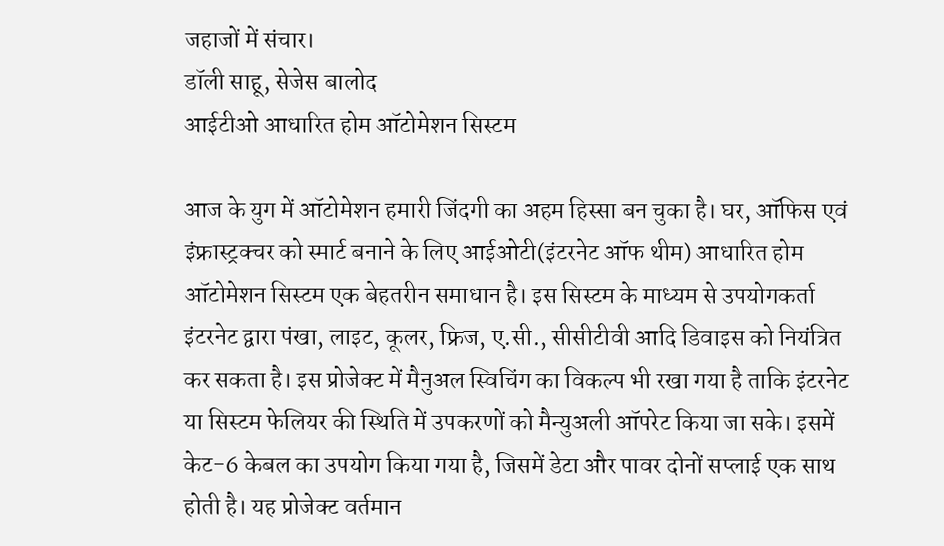जहाजों में संचार।
डॉली साहू, सेजेस बालोद
आईटीओ आधारित होम ऑटोमेशन सिस्टम

आज के युग में ऑटोमेशन हमारी जिंदगी का अहम हिस्सा बन चुका है। घर, ऑफिस एवं इंफ्रास्ट्रक्चर को स्मार्ट बनाने के लिए आईओटी(इंटरनेट ऑफ थीम) आधारित होम ऑटोमेशन सिस्टम एक बेहतरीन समाधान है। इस सिस्टम के माध्यम से उपयोगकर्ता इंटरनेट द्वारा पंखा, लाइट, कूलर, फ्रिज, ए.सी., सीसीटीवी आदि डिवाइस को नियंत्रित कर सकता है। इस प्रोजेक्ट में मैनुअल स्विचिंग का विकल्प भी रखा गया है ताकि इंटरनेट या सिस्टम फेलियर की स्थिति में उपकरणों को मैन्युअली ऑपरेट किया जा सके। इसमें केट-6 केबल का उपयोग किया गया है, जिसमें डेटा और पावर दोनों सप्लाई एक साथ होती है। यह प्रोजेक्ट वर्तमान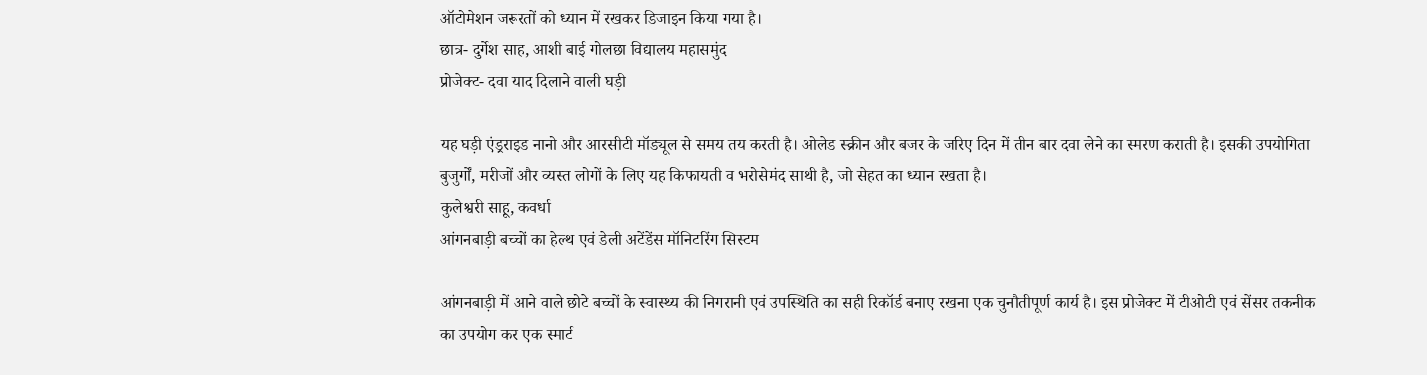ऑटोमेशन जरूरतों को ध्यान में रखकर डिजाइन किया गया है।
छात्र- दुर्गेश साह, आशी बाई गोलछा विद्यालय महासमुंद
प्रोजेक्ट- दवा याद दिलाने वाली घड़ी

यह घड़ी एंड्रराइड नानो और आरसीटी मॉड्यूल से समय तय करती है। ओलेड स्क्रीन और बजर के जरिए दिन में तीन बार दवा लेने का स्मरण कराती है। इसकी उपयोगिता बुजुर्गों, मरीजों और व्यस्त लोगों के लिए यह किफायती व भरोसेमंद साथी है, जो सेहत का ध्यान रखता है।
कुलेश्वरी साहू, कवर्धा
आंगनबाड़ी बच्चों का हेल्थ एवं डेली अटेंडेंस मॉनिटरिंग सिस्टम

आंगनबाड़ी में आने वाले छोटे बच्चों के स्वास्थ्य की निगरानी एवं उपस्थिति का सही रिकॉर्ड बनाए रखना एक चुनौतीपूर्ण कार्य है। इस प्रोजेक्ट में टीओटी एवं सेंसर तकनीक का उपयोग कर एक स्मार्ट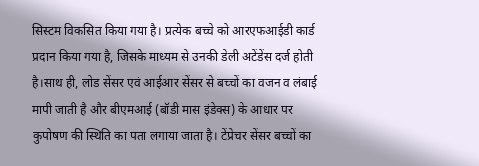सिस्टम विकसित किया गया है। प्रत्येक बच्चे को आरएफआईडी कार्ड प्रदान किया गया है, जिसके माध्यम से उनकी डेली अटेंडेंस दर्ज होती है।साथ ही, लोड सेंसर एवं आईआर सेंसर से बच्चों का वजन व लंबाई मापी जाती है और बीएमआई (बॉडी मास इंडेक्स) के आधार पर कुपोषण की स्थिति का पता लगाया जाता है। टेंप्रेचर सेंसर बच्चों का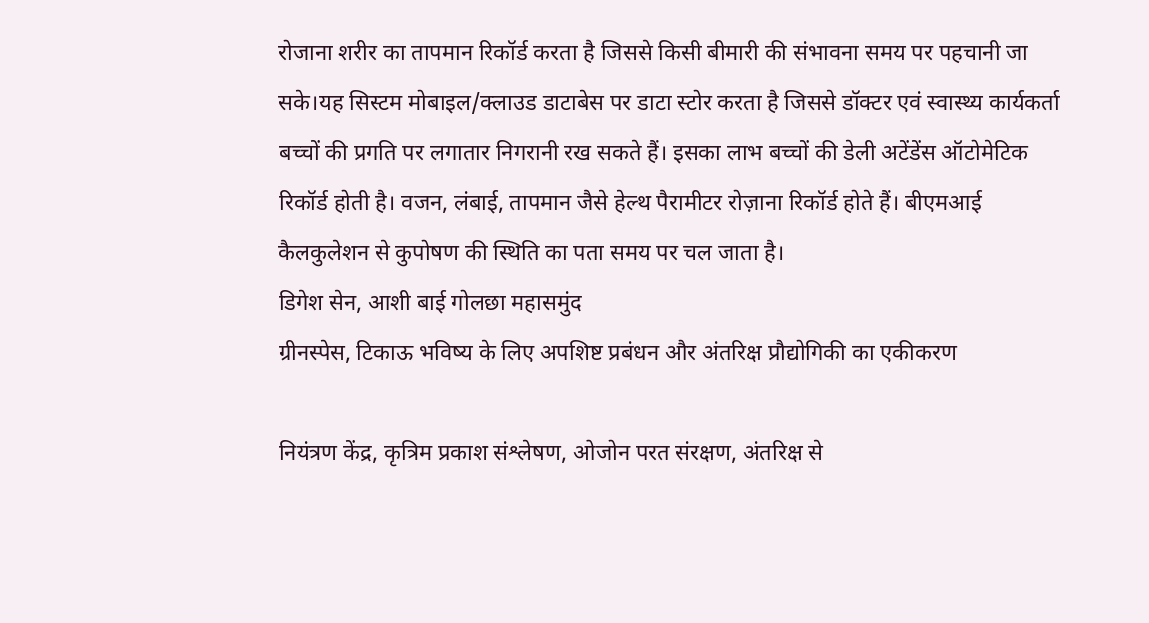रोजाना शरीर का तापमान रिकॉर्ड करता है जिससे किसी बीमारी की संभावना समय पर पहचानी जा सके।यह सिस्टम मोबाइल/क्लाउड डाटाबेस पर डाटा स्टोर करता है जिससे डॉक्टर एवं स्वास्थ्य कार्यकर्ता बच्चों की प्रगति पर लगातार निगरानी रख सकते हैं। इसका लाभ बच्चों की डेली अटेंडेंस ऑटोमेटिक रिकॉर्ड होती है। वजन, लंबाई, तापमान जैसे हेल्थ पैरामीटर रोज़ाना रिकॉर्ड होते हैं। बीएमआई कैलकुलेशन से कुपोषण की स्थिति का पता समय पर चल जाता है।
डिगेश सेन, आशी बाई गोलछा महासमुंद
ग्रीनस्पेस, टिकाऊ भविष्य के लिए अपशिष्ट प्रबंधन और अंतरिक्ष प्रौद्योगिकी का एकीकरण

नियंत्रण केंद्र, कृत्रिम प्रकाश संश्लेषण, ओजोन परत संरक्षण, अंतरिक्ष से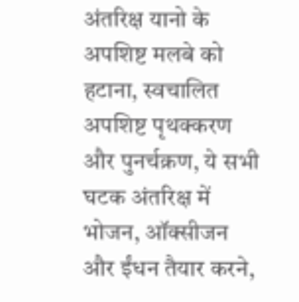अंतरिक्ष यानो के अपशिष्ट मलबे को हटाना, स्वचालित अपशिष्ट पृथक्करण और पुनर्चक्रण, ये सभी घटक अंतरिक्ष में भोजन, ऑक्सीजन और ईंधन तैयार करने,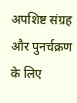अपशिष्ट संग्रह और पुनर्चक्रण के लिए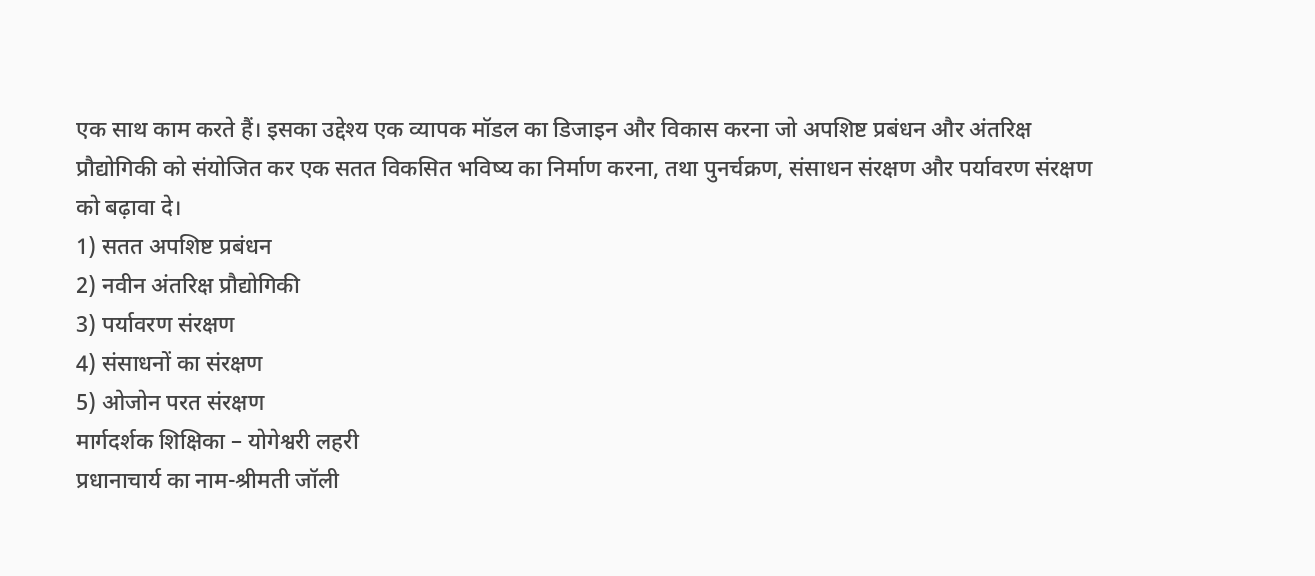एक साथ काम करते हैं। इसका उद्देश्य एक व्यापक मॉडल का डिजाइन और विकास करना जो अपशिष्ट प्रबंधन और अंतरिक्ष प्रौद्योगिकी को संयोजित कर एक सतत विकसित भविष्य का निर्माण करना, तथा पुनर्चक्रण, संसाधन संरक्षण और पर्यावरण संरक्षण को बढ़ावा दे।
1) सतत अपशिष्ट प्रबंधन
2) नवीन अंतरिक्ष प्रौद्योगिकी
3) पर्यावरण संरक्षण
4) संसाधनों का संरक्षण
5) ओजोन परत संरक्षण
मार्गदर्शक शिक्षिका – योगेश्वरी लहरी
प्रधानाचार्य का नाम-श्रीमती जॉली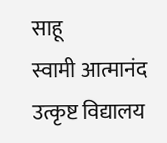साहू
स्वामी आत्मानंद उत्कृष्ट विद्यालय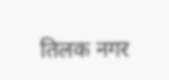तिलक नगर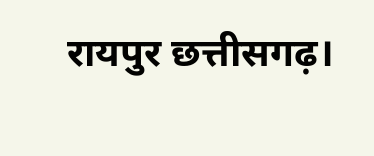रायपुर छत्तीसगढ़।